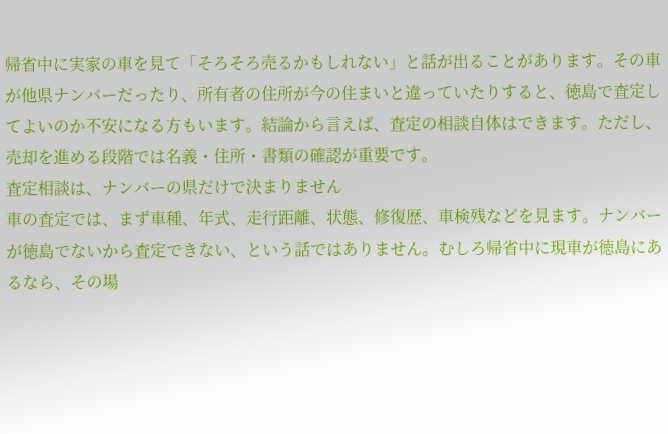帰省中に実家の車を見て「そろそろ売るかもしれない」と話が出ることがあります。その車が他県ナンバーだったり、所有者の住所が今の住まいと違っていたりすると、徳島で査定してよいのか不安になる方もいます。結論から言えば、査定の相談自体はできます。ただし、売却を進める段階では名義・住所・書類の確認が重要です。
査定相談は、ナンバーの県だけで決まりません
車の査定では、まず車種、年式、走行距離、状態、修復歴、車検残などを見ます。ナンバーが徳島でないから査定できない、という話ではありません。むしろ帰省中に現車が徳島にあるなら、その場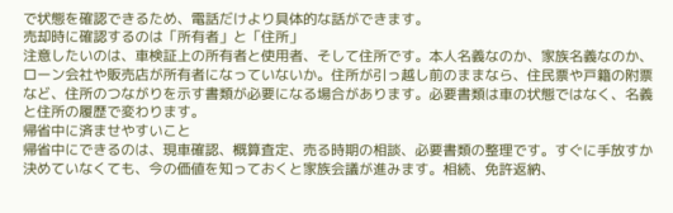で状態を確認できるため、電話だけより具体的な話ができます。
売却時に確認するのは「所有者」と「住所」
注意したいのは、車検証上の所有者と使用者、そして住所です。本人名義なのか、家族名義なのか、ローン会社や販売店が所有者になっていないか。住所が引っ越し前のままなら、住民票や戸籍の附票など、住所のつながりを示す書類が必要になる場合があります。必要書類は車の状態ではなく、名義と住所の履歴で変わります。
帰省中に済ませやすいこと
帰省中にできるのは、現車確認、概算査定、売る時期の相談、必要書類の整理です。すぐに手放すか決めていなくても、今の価値を知っておくと家族会議が進みます。相続、免許返納、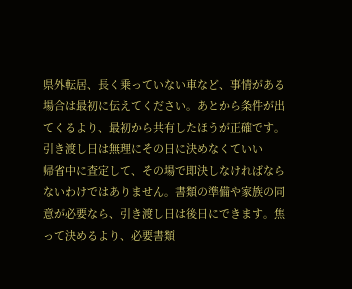県外転居、長く乗っていない車など、事情がある場合は最初に伝えてください。あとから条件が出てくるより、最初から共有したほうが正確です。
引き渡し日は無理にその日に決めなくていい
帰省中に査定して、その場で即決しなければならないわけではありません。書類の準備や家族の同意が必要なら、引き渡し日は後日にできます。焦って決めるより、必要書類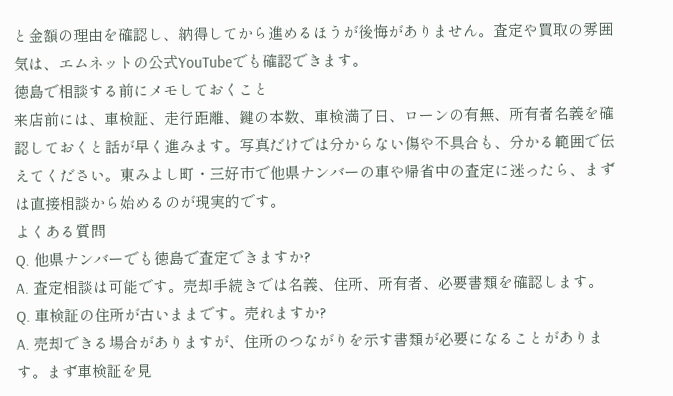と金額の理由を確認し、納得してから進めるほうが後悔がありません。査定や買取の雰囲気は、エムネットの公式YouTubeでも確認できます。
徳島で相談する前にメモしておくこと
来店前には、車検証、走行距離、鍵の本数、車検満了日、ローンの有無、所有者名義を確認しておくと話が早く進みます。写真だけでは分からない傷や不具合も、分かる範囲で伝えてください。東みよし町・三好市で他県ナンバーの車や帰省中の査定に迷ったら、まずは直接相談から始めるのが現実的です。
よくある質問
Q. 他県ナンバーでも徳島で査定できますか?
A. 査定相談は可能です。売却手続きでは名義、住所、所有者、必要書類を確認します。
Q. 車検証の住所が古いままです。売れますか?
A. 売却できる場合がありますが、住所のつながりを示す書類が必要になることがあります。まず車検証を見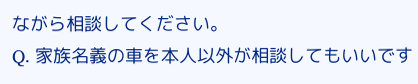ながら相談してください。
Q. 家族名義の車を本人以外が相談してもいいです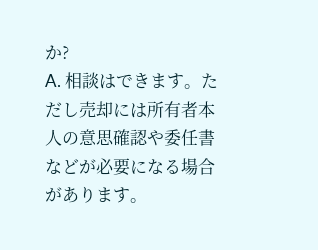か?
A. 相談はできます。ただし売却には所有者本人の意思確認や委任書などが必要になる場合があります。